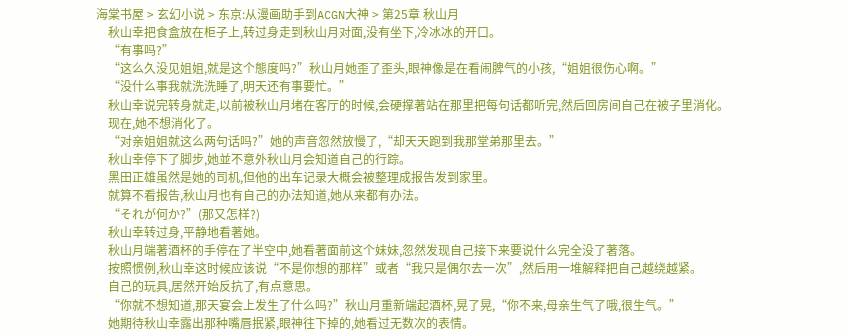海棠书屋 > 玄幻小说 > 东京:从漫画助手到ACGN大神 > 第25章 秋山月
    秋山幸把食盒放在柜子上,转过身走到秋山月对面,没有坐下,冷冰冰的开口。
    “有事吗?”
    “这么久没见姐姐,就是这个態度吗?”秋山月她歪了歪头,眼神像是在看闹脾气的小孩,“姐姐很伤心啊。”
    “没什么事我就洗洗睡了,明天还有事要忙。”
    秋山幸说完转身就走,以前被秋山月堵在客厅的时候,会硬撑著站在那里把每句话都听完,然后回房间自己在被子里消化。
    现在,她不想消化了。
    “对亲姐姐就这么两句话吗?”她的声音忽然放慢了,“却天天跑到我那堂弟那里去。”
    秋山幸停下了脚步,她並不意外秋山月会知道自己的行踪。
    黑田正雄虽然是她的司机,但他的出车记录大概会被整理成报告发到家里。
    就算不看报告,秋山月也有自己的办法知道,她从来都有办法。
    “それが何か?”(那又怎样?)
    秋山幸转过身,平静地看著她。
    秋山月端著酒杯的手停在了半空中,她看著面前这个妹妹,忽然发现自己接下来要说什么完全没了著落。
    按照惯例,秋山幸这时候应该说“不是你想的那样”或者“我只是偶尔去一次”,然后用一堆解释把自己越绕越紧。
    自己的玩具,居然开始反抗了,有点意思。
    “你就不想知道,那天宴会上发生了什么吗?”秋山月重新端起酒杯,晃了晃,“你不来,母亲生气了哦,很生气。”
    她期待秋山幸露出那种嘴唇抿紧,眼神往下掉的,她看过无数次的表情。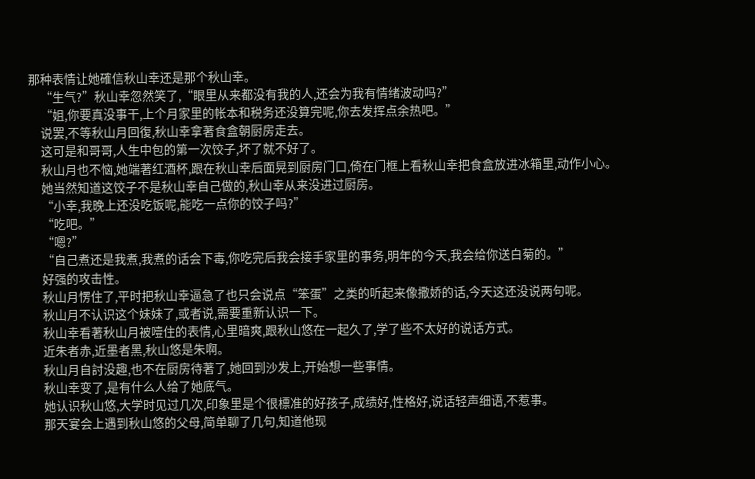那种表情让她確信秋山幸还是那个秋山幸。
    “生气?”秋山幸忽然笑了,“眼里从来都没有我的人,还会为我有情绪波动吗?”
    “姐,你要真没事干,上个月家里的帐本和税务还没算完呢,你去发挥点余热吧。”
    说罢,不等秋山月回復,秋山幸拿著食盒朝厨房走去。
    这可是和哥哥,人生中包的第一次饺子,坏了就不好了。
    秋山月也不恼,她端著红酒杯,跟在秋山幸后面晃到厨房门口,倚在门框上看秋山幸把食盒放进冰箱里,动作小心。
    她当然知道这饺子不是秋山幸自己做的,秋山幸从来没进过厨房。
    “小幸,我晚上还没吃饭呢,能吃一点你的饺子吗?”
    “吃吧。”
    “嗯?”
    “自己煮还是我煮,我煮的话会下毒,你吃完后我会接手家里的事务,明年的今天,我会给你送白菊的。”
    好强的攻击性。
    秋山月愣住了,平时把秋山幸逼急了也只会说点“笨蛋”之类的听起来像撒娇的话,今天这还没说两句呢。
    秋山月不认识这个妹妹了,或者说,需要重新认识一下。
    秋山幸看著秋山月被噎住的表情,心里暗爽,跟秋山悠在一起久了,学了些不太好的说话方式。
    近朱者赤,近墨者黑,秋山悠是朱啊。
    秋山月自討没趣,也不在厨房待著了,她回到沙发上,开始想一些事情。
    秋山幸变了,是有什么人给了她底气。
    她认识秋山悠,大学时见过几次,印象里是个很標准的好孩子,成绩好,性格好,说话轻声细语,不惹事。
    那天宴会上遇到秋山悠的父母,简单聊了几句,知道他现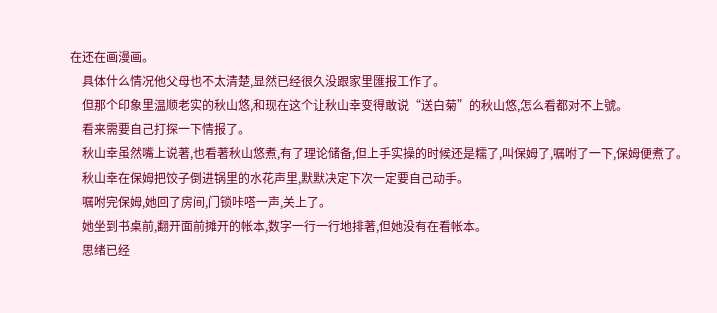在还在画漫画。
    具体什么情况他父母也不太清楚,显然已经很久没跟家里匯报工作了。
    但那个印象里温顺老实的秋山悠,和现在这个让秋山幸变得敢说“送白菊”的秋山悠,怎么看都对不上號。
    看来需要自己打探一下情报了。
    秋山幸虽然嘴上说著,也看著秋山悠煮,有了理论储备,但上手实操的时候还是糯了,叫保姆了,嘱咐了一下,保姆便煮了。
    秋山幸在保姆把饺子倒进锅里的水花声里,默默决定下次一定要自己动手。
    嘱咐完保姆,她回了房间,门锁咔嗒一声,关上了。
    她坐到书桌前,翻开面前摊开的帐本,数字一行一行地排著,但她没有在看帐本。
    思绪已经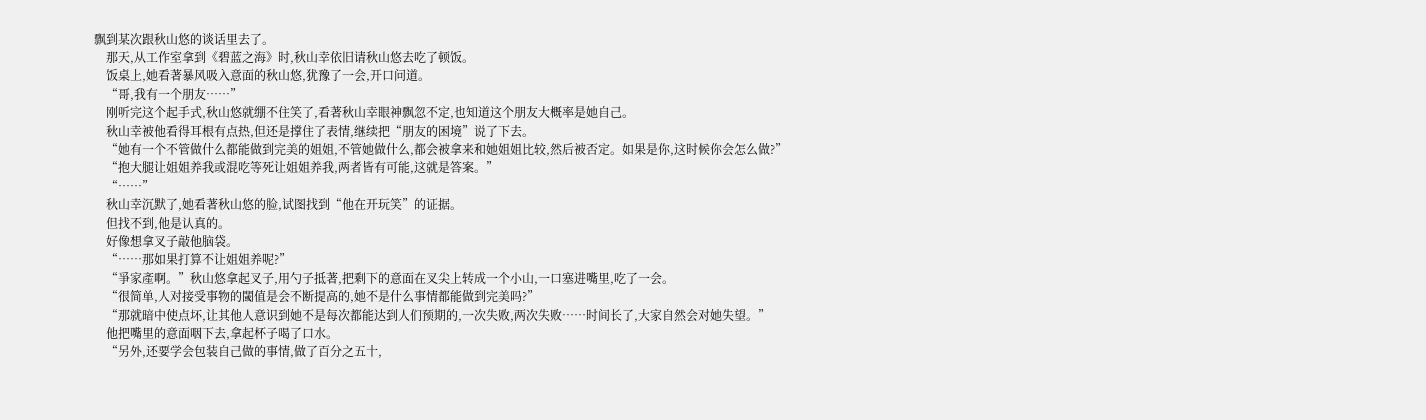飘到某次跟秋山悠的谈话里去了。
    那天,从工作室拿到《碧蓝之海》时,秋山幸依旧请秋山悠去吃了顿饭。
    饭桌上,她看著暴风吸入意面的秋山悠,犹豫了一会,开口问道。
    “哥,我有一个朋友……”
    刚听完这个起手式,秋山悠就绷不住笑了,看著秋山幸眼神飘忽不定,也知道这个朋友大概率是她自己。
    秋山幸被他看得耳根有点热,但还是撑住了表情,继续把“朋友的困境”说了下去。
    “她有一个不管做什么都能做到完美的姐姐,不管她做什么,都会被拿来和她姐姐比较,然后被否定。如果是你,这时候你会怎么做?”
    “抱大腿让姐姐养我或混吃等死让姐姐养我,两者皆有可能,这就是答案。”
    “……”
    秋山幸沉默了,她看著秋山悠的脸,试图找到“他在开玩笑”的证据。
    但找不到,他是认真的。
    好像想拿叉子敲他脑袋。
    “……那如果打算不让姐姐养呢?”
    “爭家產啊。”秋山悠拿起叉子,用勺子抵著,把剩下的意面在叉尖上转成一个小山,一口塞进嘴里,吃了一会。
    “很简单,人对接受事物的閾值是会不断提高的,她不是什么事情都能做到完美吗?”
    “那就暗中使点坏,让其他人意识到她不是每次都能达到人们预期的,一次失败,两次失败……时间长了,大家自然会对她失望。”
    他把嘴里的意面咽下去,拿起杯子喝了口水。
    “另外,还要学会包装自己做的事情,做了百分之五十,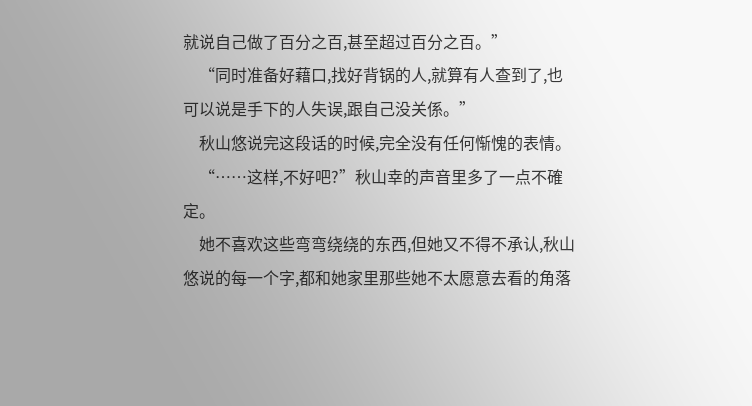就说自己做了百分之百,甚至超过百分之百。”
    “同时准备好藉口,找好背锅的人,就算有人查到了,也可以说是手下的人失误,跟自己没关係。”
    秋山悠说完这段话的时候,完全没有任何惭愧的表情。
    “……这样,不好吧?”秋山幸的声音里多了一点不確定。
    她不喜欢这些弯弯绕绕的东西,但她又不得不承认,秋山悠说的每一个字,都和她家里那些她不太愿意去看的角落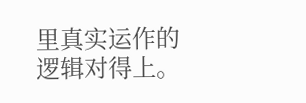里真实运作的逻辑对得上。